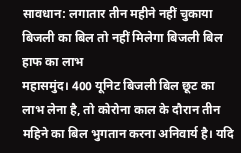सावधान: लगातार तीन महीने नहीं चुकाया बिजली का बिल तो नहीं मिलेगा बिजली बिल हाफ का लाभ
महासमुंद। 400 यूनिट बिजली बिल छूट का लाभ लेना है, तो कोरोना काल के दौरान तीन महिने का बिल भुगतान करना अनिवार्य है। यदि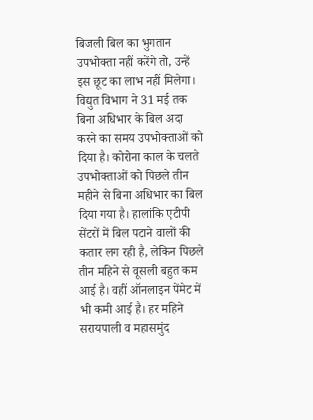बिजली बिल का भुगतान उपभोक्ता नहीं करेंगे तो, उन्हें इस छूट का लाभ नहीं मिलेगा। विद्युत विभाग ने 31 मई तक बिना अधिभार के बिल अदा करने का समय उपभोक्ताओं को दिया है। कोरोना काल के चलते उपभोक्ताओं को पिछले तीन महीने से बिना अधिभार का बिल दिया गया है। हालांकि एटीपी सेंटरों में बिल पटाने वालों की कतार लग रही है, लेकिन पिछले तीन महिने से वूसली बहुत कम आई है। वहीं ऑनलाइन पेंमेट में भी कमी आई है। हर महिने सरायपाली व महासमुंद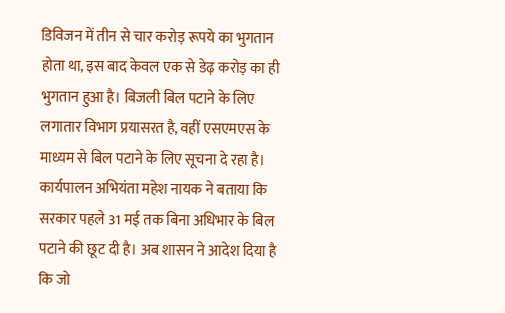डिविजन में तीन से चार करोड़ रूपये का भुगतान होता था, इस बाद केवल एक से डेढ़ करोड़ का ही भुगतान हुआ है। बिजली बिल पटाने के लिए लगातार विभाग प्रयासरत है, वहीं एसएमएस के माध्यम से बिल पटाने के लिए सूचना दे रहा है। कार्यपालन अभियंता महेश नायक ने बताया कि सरकार पहले 31 मई तक बिना अधिभार के बिल पटाने की छूट दी है। अब शासन ने आदेश दिया है कि जो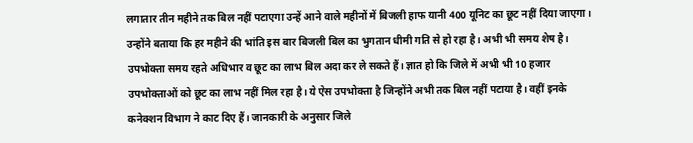लगातार तीन महीने तक बिल नहीं पटाएगा उन्हें आने वाले महीनों में बिजली हाफ यानी 400 यूनिट का छूट नहीं दिया जाएगा। उन्होंने बताया कि हर महीने की भांति इस बार बिजली बिल का भुगतान धीमी गति से हो रहा है। अभी भी समय शेष है। उपभोक्ता समय रहते अधिभार व छूट का लाभ बिल अदा कर ले सकते हैं। ज्ञात हो कि जिले में अभी भी 10 हजार उपभोक्ताओं को छूट का लाभ नहीं मिल रहा है। ये ऐस उपभोक्ता है जिन्होंने अभी तक बिल नहीं पटाया है। वहीं इनके कनेक्शन विभाग ने काट दिए हैं। जानकारी के अनुसार जिले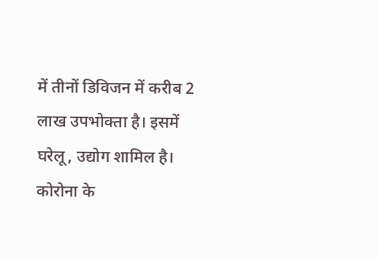में तीनों डिविजन में करीब 2 लाख उपभोक्ता है। इसमें घरेलू, उद्योग शामिल है।
कोरोना के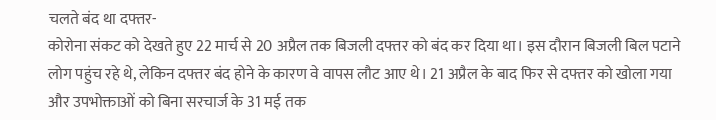चलते बंद था दफ्तर-
कोरोना संकट को देखते हुए 22 मार्च से 20 अप्रैल तक बिजली दफ्तर को बंद कर दिया था। इस दौरान बिजली बिल पटाने लोग पहुंच रहे थे, लेकिन दफ्तर बंद होने के कारण वे वापस लौट आए थे। 21 अप्रैल के बाद फिर से दफ्तर को खोला गया और उपभोक्ताओं को बिना सरचार्ज के 31 मई तक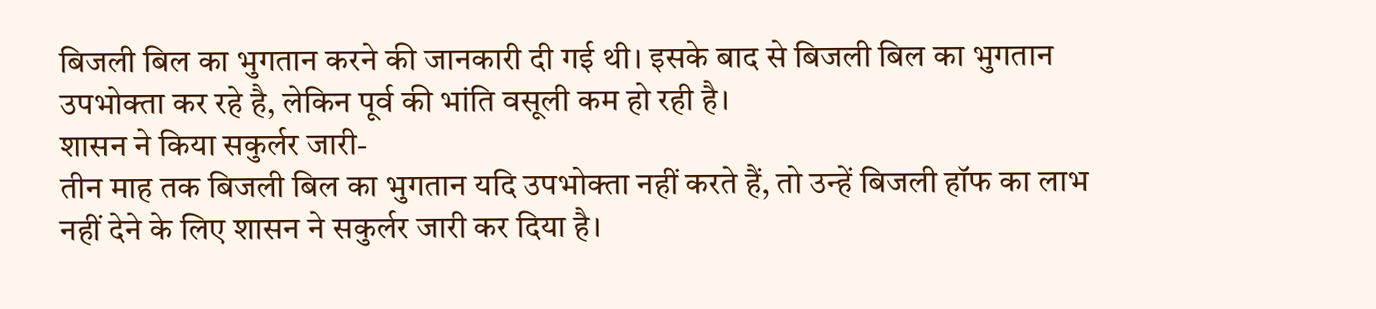बिजली बिल का भुगतान करने की जानकारी दी गई थी। इसके बाद से बिजली बिल का भुगतान उपभोक्ता कर रहे है, लेकिन पूर्व की भांति वसूली कम हो रही है।
शासन ने किया सकुर्लर जारी-
तीन माह तक बिजली बिल का भुगतान यदि उपभोक्ता नहीं करते हैं, तो उन्हें बिजली हॉफ का लाभ नहीं देने के लिए शासन ने सकुर्लर जारी कर दिया है।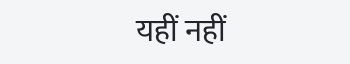यहीं नहीं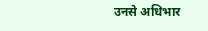उनसे अधिभार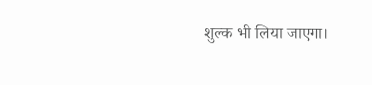शुल्क भी लिया जाएगा।